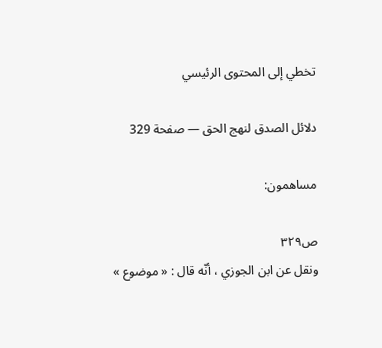تخطي إلى المحتوى الرئيسي

دلائل الصدق لنهج الحق — صفحة 329

مساهمون:

ص٣٢٩
ونقل عن ابن الجوزي ، أنّه قال : « موضوع »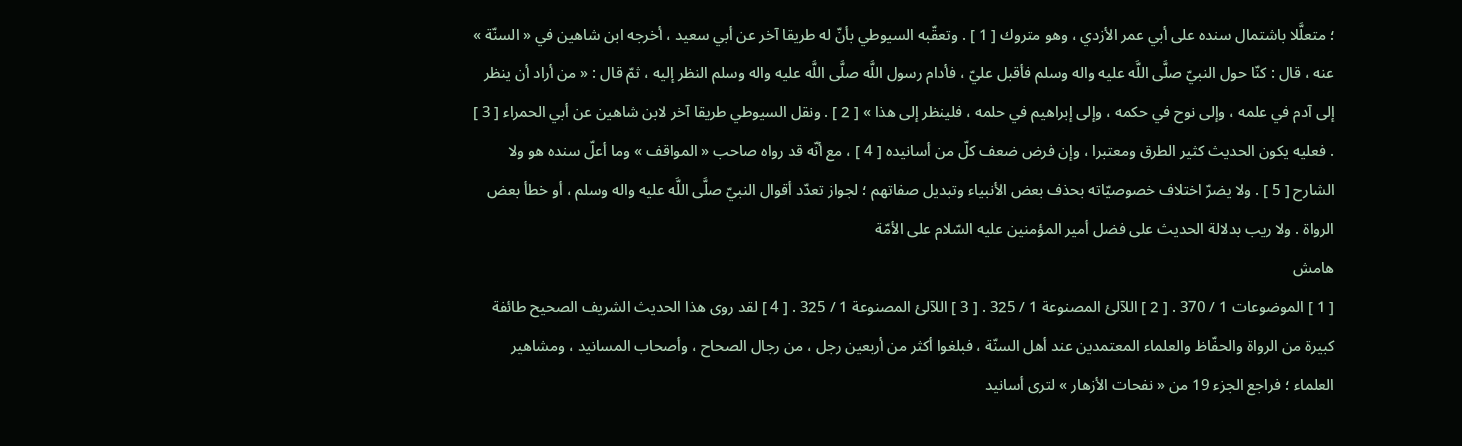؛ متعلَّلا باشتمال سنده على أبي عمر الأزدي ، وهو متروك [ 1 ] . وتعقّبه السيوطي بأنّ له طريقا آخر عن أبي سعيد ، أخرجه ابن شاهين في « السنّة » عنه ، قال : كنّا حول النبيّ صلَّى اللَّه عليه واله وسلم فأقبل عليّ ، فأدام رسول اللَّه صلَّى اللَّه عليه واله وسلم النظر إليه ، ثمّ قال : « من أراد أن ينظر إلى آدم في علمه ، وإلى نوح في حكمه ، وإلى إبراهيم في حلمه ، فلينظر إلى هذا » [ 2 ] . ونقل السيوطي طريقا آخر لابن شاهين عن أبي الحمراء [ 3 ] . فعليه يكون الحديث كثير الطرق ومعتبرا ، وإن فرض ضعف كلّ من أسانيده [ 4 ] ، مع أنّه قد رواه صاحب « المواقف » وما أعلّ سنده هو ولا الشارح [ 5 ] . ولا يضرّ اختلاف خصوصيّاته بحذف بعض الأنبياء وتبديل صفاتهم ؛ لجواز تعدّد أقوال النبيّ صلَّى اللَّه عليه واله وسلم ، أو خطأ بعض الرواة . ولا ريب بدلالة الحديث على فضل أمير المؤمنين عليه السّلام على الأمّة
هامش
[ 1 ] الموضوعات 1 / 370 . [ 2 ] اللآلئ المصنوعة 1 / 325 . [ 3 ] اللآلئ المصنوعة 1 / 325 . [ 4 ] لقد روى هذا الحديث الشريف الصحيح طائفة كبيرة من الرواة والحفّاظ والعلماء المعتمدين عند أهل السنّة ، فبلغوا أكثر من أربعين رجل ، من رجال الصحاح ، وأصحاب المسانيد ، ومشاهير العلماء ؛ فراجع الجزء 19 من « نفحات الأزهار » لترى أسانيد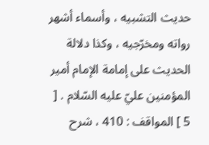حديث التشبيه ، وأسماء أشهر رواته ومخرّجيه ، وكذا دلالة الحديث على إمامة الإمام أمير المؤمنين عليّ عليه السّلام . [ 5 ] المواقف : 410 ، شرح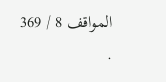المواقف 8 / 369 .